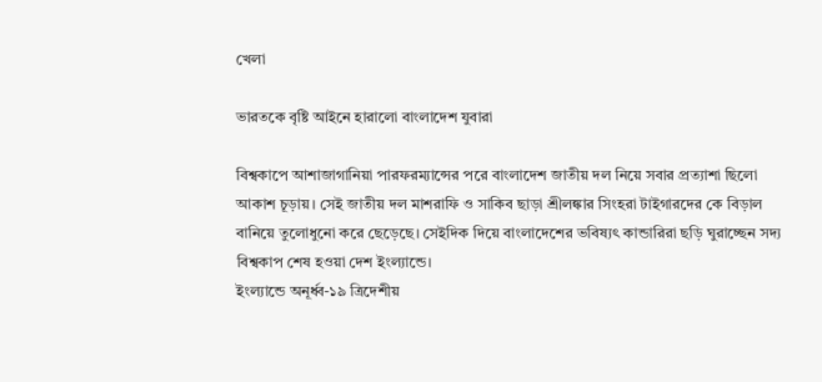খেলা

ভারতকে বৃষ্টি আইনে হারালো বাংলাদেশ যুবারা

বিশ্বকাপে আশাজাগানিয়া পারফরম্যান্সের পরে বাংলাদেশ জাতীয় দল নিয়ে সবার প্রত্যাশা ছিলো আকাশ চূড়ায়। সেই জাতীয় দল মাশরাফি ও সাকিব ছাড়া শ্রীলঙ্কার সিংহরা টাইগারদের কে বিড়াল বানিয়ে তুলোধুনো করে ছেড়েছে। সেইদিক দিয়ে বাংলাদেশের ভবিষ্যৎ কান্ডারিরা ছড়ি ঘুরাচ্ছেন সদ্য বিশ্বকাপ শেষ হওয়া দেশ ইংল্যান্ডে।
ইংল্যান্ডে অনূর্ধ্ব-১৯ ত্রিদেশীয়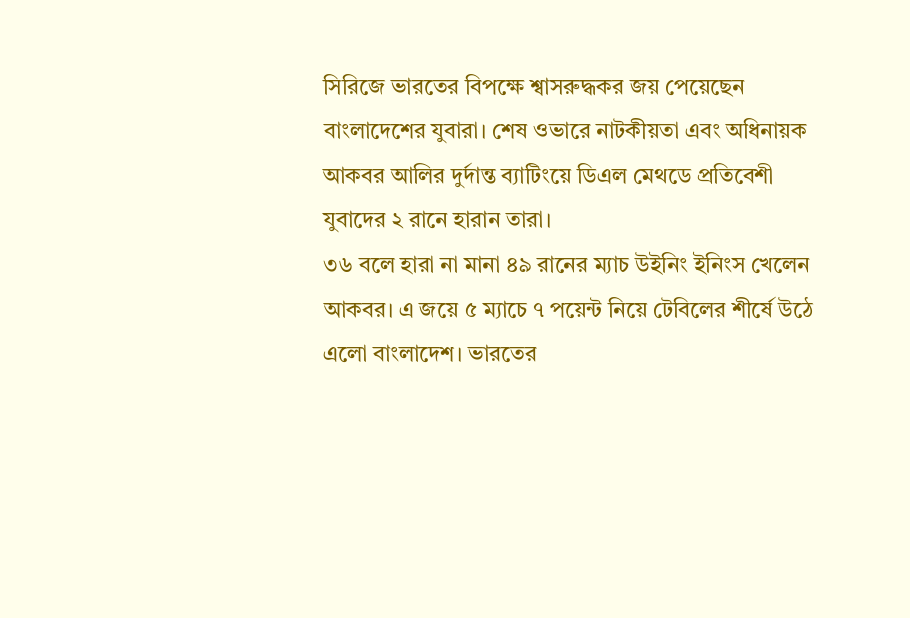সিরিজে ভারতের বিপক্ষে শ্বাসরুদ্ধকর জয় পেয়েছেন বাংলাদেশের যুবারা। শেষ ওভারে নাটকীয়তা এবং অধিনায়ক আকবর আলির দুর্দান্ত ব্যাটিংয়ে ডিএল মেথডে প্রতিবেশী যুবাদের ২ রানে হারান তারা।
৩৬ বলে হারা না মানা ৪৯ রানের ম্যাচ উইনিং ইনিংস খেলেন আকবর। এ জয়ে ৫ ম্যাচে ৭ পয়েন্ট নিয়ে টেবিলের শীর্ষে উঠে এলো বাংলাদেশ। ভারতের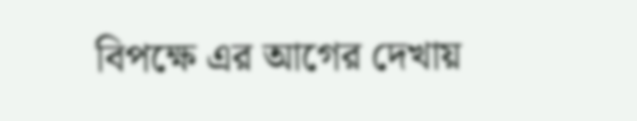বিপক্ষে এর আগের দেখায়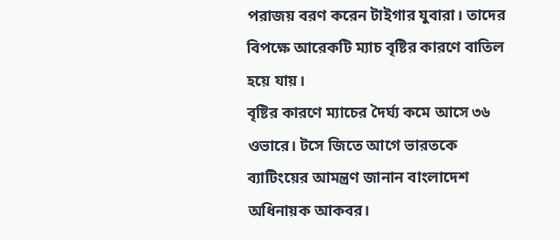পরাজয় বরণ করেন টাইগার যুবারা। তাদের বিপক্ষে আরেকটি ম্যাচ বৃষ্টির কারণে বাতিল হয়ে যায়।
বৃষ্টির কারণে ম্যাচের দৈর্ঘ্য কমে আসে ৩৬ ওভারে। টসে জিতে আগে ভারতকে ব্যাটিংয়ের আমন্ত্রণ জানান বাংলাদেশ অধিনায়ক আকবর।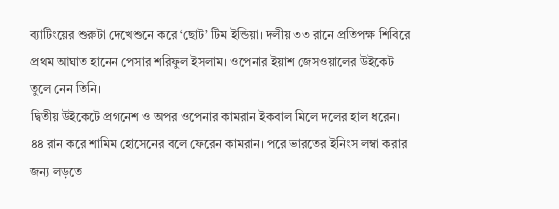ব্যাটিংয়ের শুরুটা দেখেশুনে করে ‘ছোট’ টিম ইন্ডিয়া। দলীয় ৩৩ রানে প্রতিপক্ষ শিবিরে প্রথম আঘাত হানেন পেসার শরিফুল ইসলাম। ওপেনার ইয়াশ জেসওয়ালের উইকেট তুলে নেন তিনি।
দ্বিতীয় উইকেটে প্রগনেশ ও অপর ওপেনার কামরান ইকবাল মিলে দলের হাল ধরেন। ৪৪ রান করে শামিম হোসেনের বলে ফেরেন কামরান। পরে ভারতের ইনিংস লম্বা করার জন্য লড়তে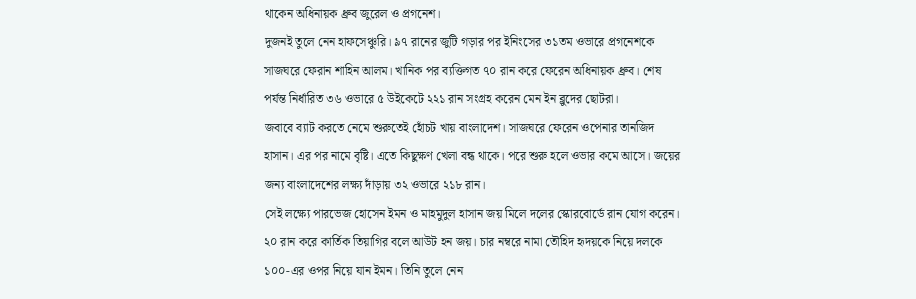থাকেন অধিনায়ক ধ্রুব জুরেল ও প্রগনেশ।
দুজনই তুলে নেন হাফসেঞ্চুরি। ৯৭ রানের জুটি গড়ার পর ইনিংসের ৩১তম ওভারে প্রগনেশকে সাজঘরে ফেরান শাহিন আলম। খানিক পর ব্যক্তিগত ৭০ রান করে ফেরেন অধিনায়ক ধ্রুব। শেষ পর্যন্ত নির্ধারিত ৩৬ ওভারে ৫ উইকেটে ২২১ রান সংগ্রহ করেন মেন ইন ব্লুদের ছোটরা।
জবাবে ব্যাট করতে নেমে শুরুতেই হোঁচট খায় বাংলাদেশ। সাজঘরে ফেরেন ওপেনার তানজিদ হাসান। এর পর নামে বৃষ্টি। এতে কিছুক্ষণ খেলা বন্ধ থাকে। পরে শুরু হলে ওভার কমে আসে। জয়ের জন্য বাংলাদেশের লক্ষ্য দাঁড়ায় ৩২ ওভারে ২১৮ রান।
সেই লক্ষ্যে পারভেজ হোসেন ইমন ও মাহমুদুল হাসান জয় মিলে দলের স্কোরবোর্ডে রান যোগ করেন। ২০ রান করে কার্তিক তিয়াগির বলে আউট হন জয়। চার নম্বরে নামা তৌহিদ হৃদয়কে নিয়ে দলকে ১০০-এর ওপর নিয়ে যান ইমন। তিনি তুলে নেন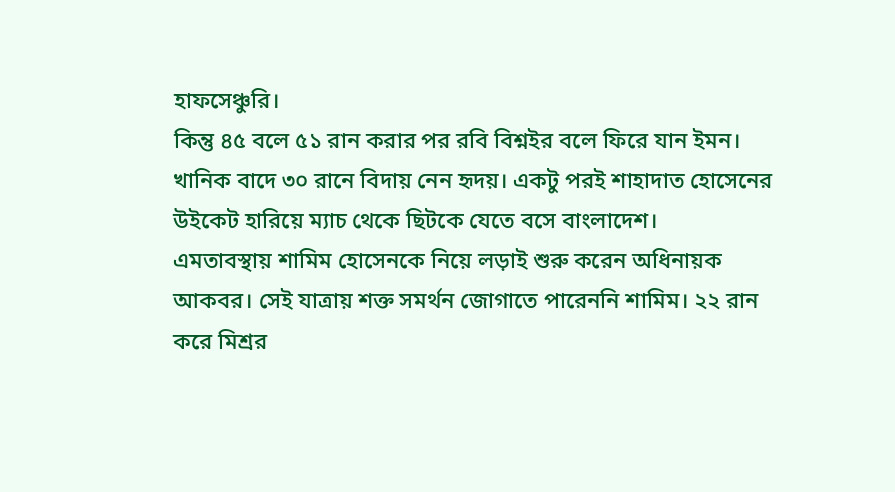হাফসেঞ্চুরি।
কিন্তু ৪৫ বলে ৫১ রান করার পর রবি বিশ্নইর বলে ফিরে যান ইমন। খানিক বাদে ৩০ রানে বিদায় নেন হৃদয়। একটু পরই শাহাদাত হোসেনের উইকেট হারিয়ে ম্যাচ থেকে ছিটকে যেতে বসে বাংলাদেশ।
এমতাবস্থায় শামিম হোসেনকে নিয়ে লড়াই শুরু করেন অধিনায়ক আকবর। সেই যাত্রায় শক্ত সমর্থন জোগাতে পারেননি শামিম। ২২ রান করে মিশ্রর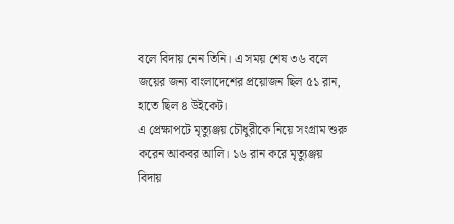বলে বিদায় নেন তিনি। এ সময় শেষ ৩৬ বলে জয়ের জন্য বাংলাদেশের প্রয়োজন ছিল ৫১ রান, হাতে ছিল ৪ উইকেট।
এ প্রেক্ষাপটে মৃত্যুঞ্জয় চৌধুরীকে নিয়ে সংগ্রাম শুরু করেন আকবর আলি। ১৬ রান করে মৃত্যুঞ্জয় বিদায়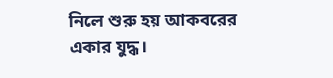নিলে শুরু হয় আকবরের একার যুদ্ধ।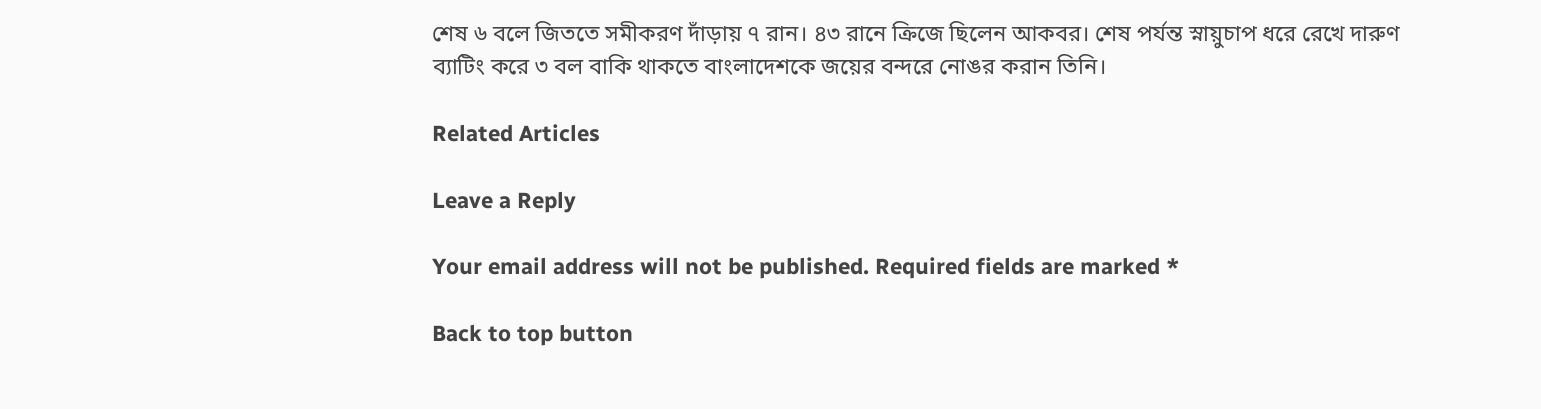শেষ ৬ বলে জিততে সমীকরণ দাঁড়ায় ৭ রান। ৪৩ রানে ক্রিজে ছিলেন আকবর। শেষ পর্যন্ত স্নায়ুচাপ ধরে রেখে দারুণ ব্যাটিং করে ৩ বল বাকি থাকতে বাংলাদেশকে জয়ের বন্দরে নোঙর করান তিনি।

Related Articles

Leave a Reply

Your email address will not be published. Required fields are marked *

Back to top button